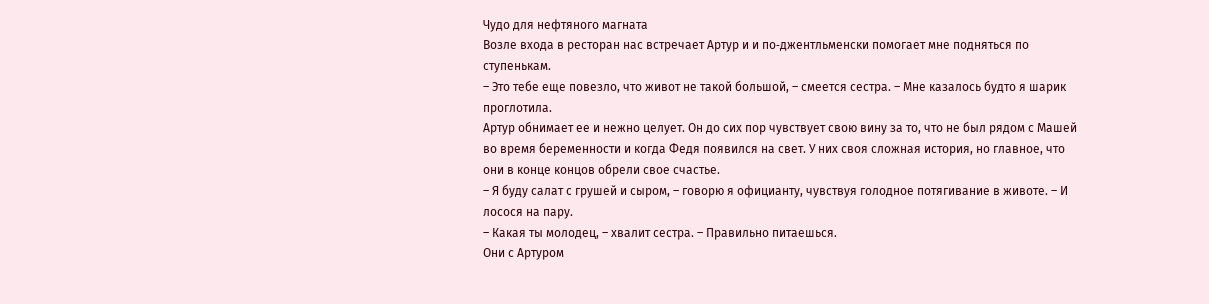Чудо для нефтяного магната
Возле входа в ресторан нас встречает Артур и и по‑джентльменски помогает мне подняться по ступенькам.
– Это тебе еще повезло, что живот не такой большой, – смеется сестра. – Мне казалось будто я шарик проглотила.
Артур обнимает ее и нежно целует. Он до сих пор чувствует свою вину за то, что не был рядом с Машей во время беременности и когда Федя появился на свет. У них своя сложная история, но главное, что они в конце концов обрели свое счастье.
– Я буду салат с грушей и сыром, – говорю я официанту, чувствуя голодное потягивание в животе. – И лосося на пару.
– Какая ты молодец, – хвалит сестра. – Правильно питаешься.
Они с Артуром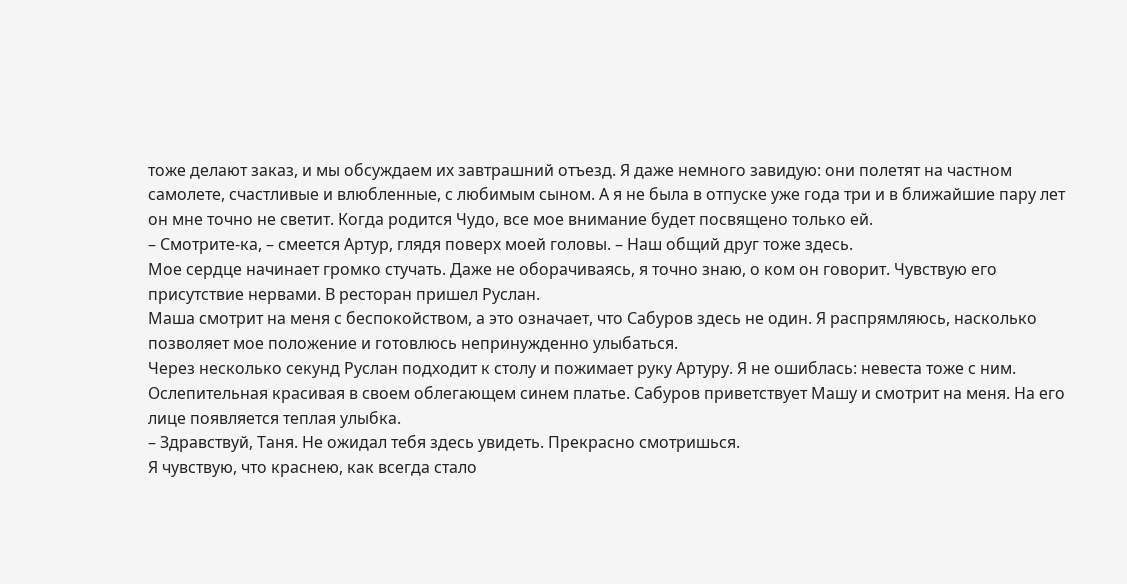тоже делают заказ, и мы обсуждаем их завтрашний отъезд. Я даже немного завидую: они полетят на частном самолете, счастливые и влюбленные, с любимым сыном. А я не была в отпуске уже года три и в ближайшие пару лет он мне точно не светит. Когда родится Чудо, все мое внимание будет посвящено только ей.
– Смотрите‑ка, – смеется Артур, глядя поверх моей головы. – Наш общий друг тоже здесь.
Мое сердце начинает громко стучать. Даже не оборачиваясь, я точно знаю, о ком он говорит. Чувствую его присутствие нервами. В ресторан пришел Руслан.
Маша смотрит на меня с беспокойством, а это означает, что Сабуров здесь не один. Я распрямляюсь, насколько позволяет мое положение и готовлюсь непринужденно улыбаться.
Через несколько секунд Руслан подходит к столу и пожимает руку Артуру. Я не ошиблась: невеста тоже с ним. Ослепительная красивая в своем облегающем синем платье. Сабуров приветствует Машу и смотрит на меня. На его лице появляется теплая улыбка.
– Здравствуй, Таня. Не ожидал тебя здесь увидеть. Прекрасно смотришься.
Я чувствую, что краснею, как всегда стало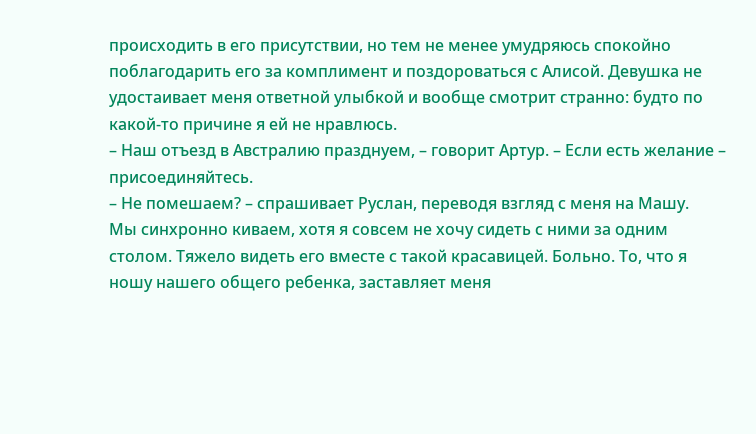происходить в его присутствии, но тем не менее умудряюсь спокойно поблагодарить его за комплимент и поздороваться с Алисой. Девушка не удостаивает меня ответной улыбкой и вообще смотрит странно: будто по какой‑то причине я ей не нравлюсь.
– Наш отъезд в Австралию празднуем, – говорит Артур. – Если есть желание – присоединяйтесь.
– Не помешаем? – спрашивает Руслан, переводя взгляд с меня на Машу.
Мы синхронно киваем, хотя я совсем не хочу сидеть с ними за одним столом. Тяжело видеть его вместе с такой красавицей. Больно. То, что я ношу нашего общего ребенка, заставляет меня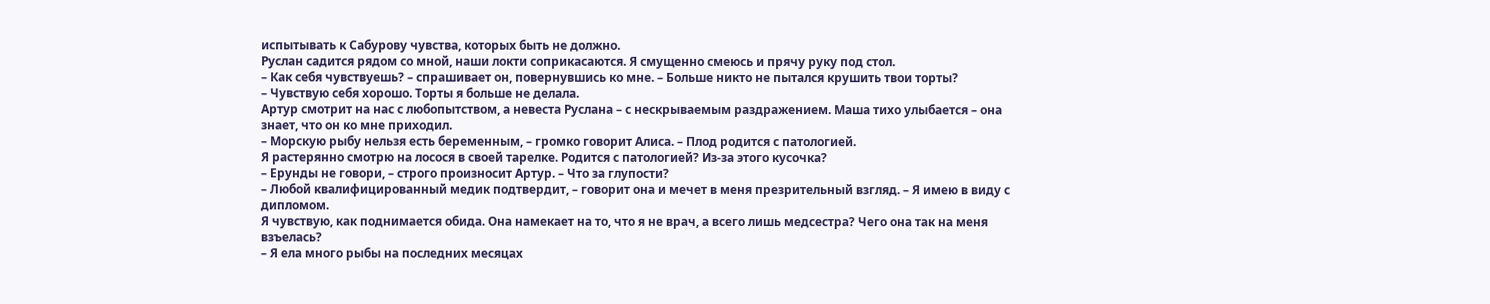испытывать к Сабурову чувства, которых быть не должно.
Руслан садится рядом со мной, наши локти соприкасаются. Я смущенно смеюсь и прячу руку под стол.
– Как себя чувствуешь? – спрашивает он, повернувшись ко мне. – Больше никто не пытался крушить твои торты?
– Чувствую себя хорошо. Торты я больше не делала.
Артур смотрит на нас с любопытством, а невеста Руслана – с нескрываемым раздражением. Маша тихо улыбается – она знает, что он ко мне приходил.
– Морскую рыбу нельзя есть беременным, – громко говорит Алиса. – Плод родится с патологией.
Я растерянно смотрю на лосося в своей тарелке. Родится с патологией? Из‑за этого кусочка?
– Ерунды не говори, – строго произносит Артур. – Что за глупости?
– Любой квалифицированный медик подтвердит, – говорит она и мечет в меня презрительный взгляд. – Я имею в виду с дипломом.
Я чувствую, как поднимается обида. Она намекает на то, что я не врач, а всего лишь медсестра? Чего она так на меня взъелась?
– Я ела много рыбы на последних месяцах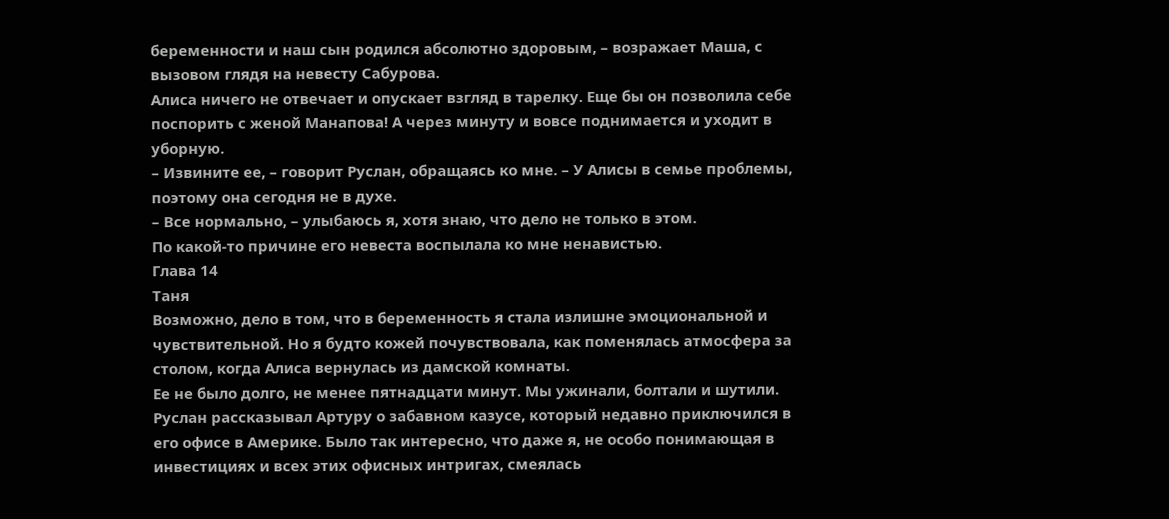беременности и наш сын родился абсолютно здоровым, – возражает Маша, с вызовом глядя на невесту Сабурова.
Алиса ничего не отвечает и опускает взгляд в тарелку. Еще бы он позволила себе поспорить с женой Манапова! А через минуту и вовсе поднимается и уходит в уборную.
– Извините ее, – говорит Руслан, обращаясь ко мне. – У Алисы в семье проблемы, поэтому она сегодня не в духе.
– Все нормально, – улыбаюсь я, хотя знаю, что дело не только в этом.
По какой‑то причине его невеста воспылала ко мне ненавистью.
Глава 14
Таня
Возможно, дело в том, что в беременность я стала излишне эмоциональной и чувствительной. Но я будто кожей почувствовала, как поменялась атмосфера за столом, когда Алиса вернулась из дамской комнаты.
Ее не было долго, не менее пятнадцати минут. Мы ужинали, болтали и шутили. Руслан рассказывал Артуру о забавном казусе, который недавно приключился в его офисе в Америке. Было так интересно, что даже я, не особо понимающая в инвестициях и всех этих офисных интригах, смеялась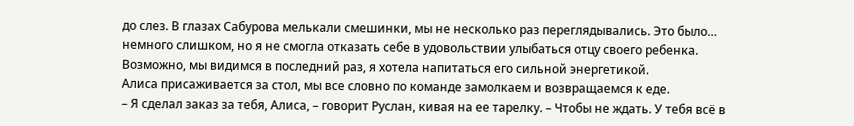до слез. В глазах Сабурова мелькали смешинки, мы не несколько раз переглядывались. Это было… немного слишком, но я не смогла отказать себе в удовольствии улыбаться отцу своего ребенка. Возможно, мы видимся в последний раз, я хотела напитаться его сильной энергетикой.
Алиса присаживается за стол, мы все словно по команде замолкаем и возвращаемся к еде.
– Я сделал заказ за тебя, Алиса, – говорит Руслан, кивая на ее тарелку. – Чтобы не ждать. У тебя всё в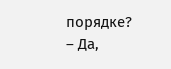порядке?
– Да,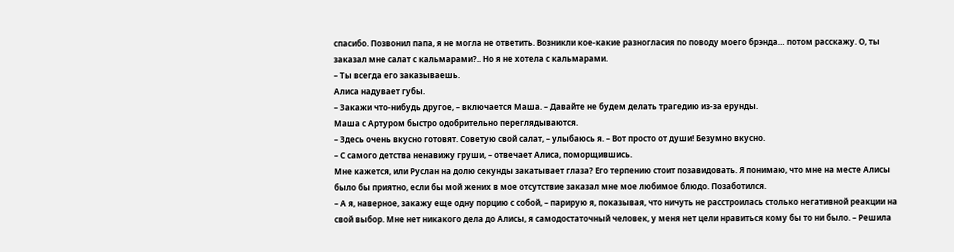спасибо. Позвонил папа, я не могла не ответить. Возникли кое‑какие разногласия по поводу моего брэнда… потом расскажу. О, ты заказал мне салат с кальмарами?.. Но я не хотела с кальмарами.
– Ты всегда его заказываешь.
Алиса надувает губы.
– Закажи что‑нибудь другое, – включается Маша. – Давайте не будем делать трагедию из‑за ерунды.
Маша с Артуром быстро одобрительно переглядываются.
– Здесь очень вкусно готовят. Советую свой салат, – улыбаюсь я. – Вот просто от души! Безумно вкусно.
– С самого детства ненавижу груши, – отвечает Алиса, поморщившись.
Мне кажется, или Руслан на долю секунды закатывает глаза? Его терпению стоит позавидовать. Я понимаю, что мне на месте Алисы было бы приятно, если бы мой жених в мое отсутствие заказал мне мое любимое блюдо. Позаботился.
– А я, наверное, закажу еще одну порцию с собой, – парирую я, показывая, что ничуть не расстроилась столько негативной реакции на свой выбор. Мне нет никакого дела до Алисы, я самодостаточный человек, у меня нет цели нравиться кому бы то ни было. – Решила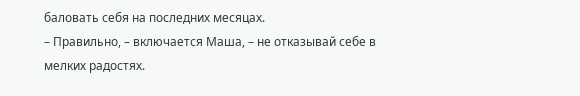баловать себя на последних месяцах.
– Правильно, – включается Маша, – не отказывай себе в мелких радостях.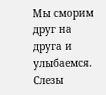Мы сморим друг на друга и улыбаемся. Слезы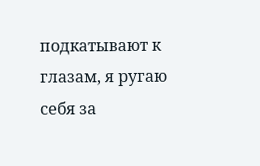подкатывают к глазам, я ругаю себя за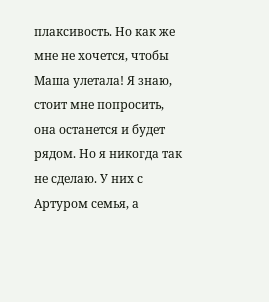плаксивость. Но как же мне не хочется, чтобы Маша улетала! Я знаю, стоит мне попросить, она останется и будет рядом. Но я никогда так не сделаю. У них с Артуром семья, а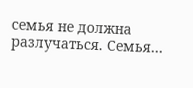семья не должна разлучаться. Семья…